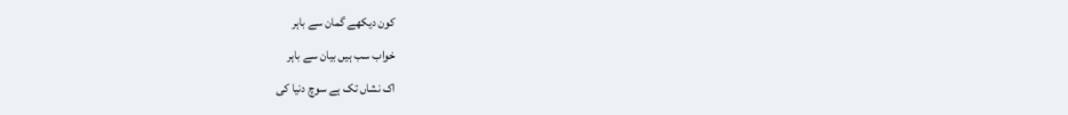کون دیکھے گمان سے باہر
خواب سب ہیں بیان سے باہر
اک نشاں تک ہے سوچ دنیا کی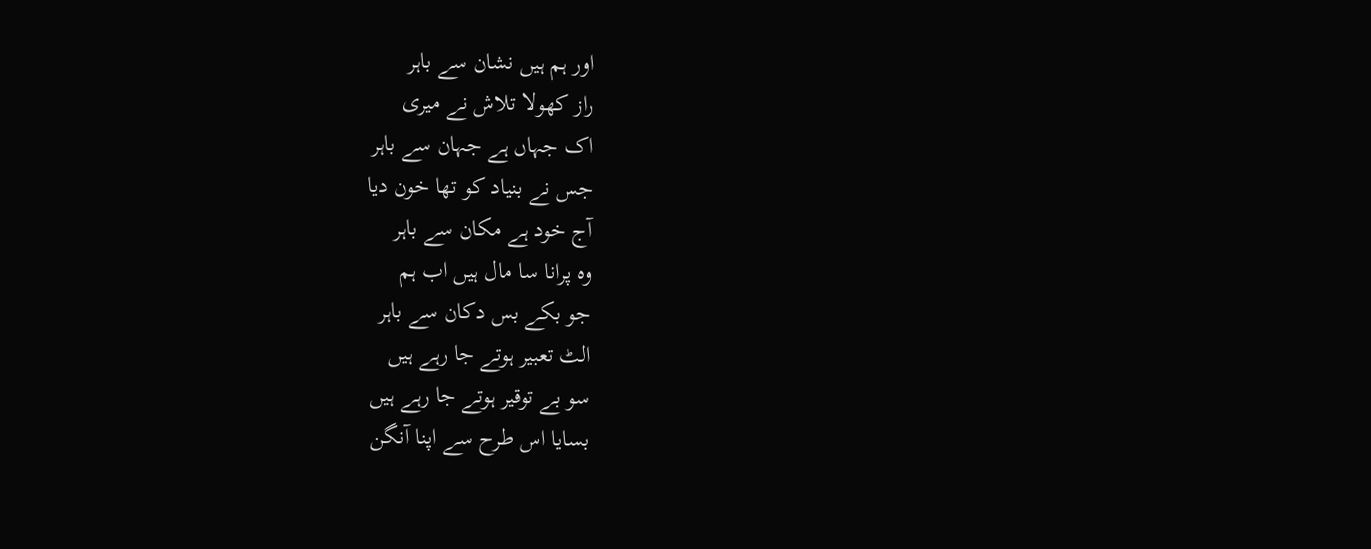اور ہم ہیں نشان سے باہر
راز کھولا تلاش نے میری
اک جہاں ہے جہان سے باہر
جس نے بنیاد کو تھا خون دیا
آج خود ہے مکان سے باہر
وہ پرانا سا مال ہیں اب ہم
جو بکے بس دکان سے باہر
الٹ تعبیر ہوتے جا رہے ہیں
سو بے توقیر ہوتے جا رہے ہیں
بسایا اس طرح سے اپنا آنگن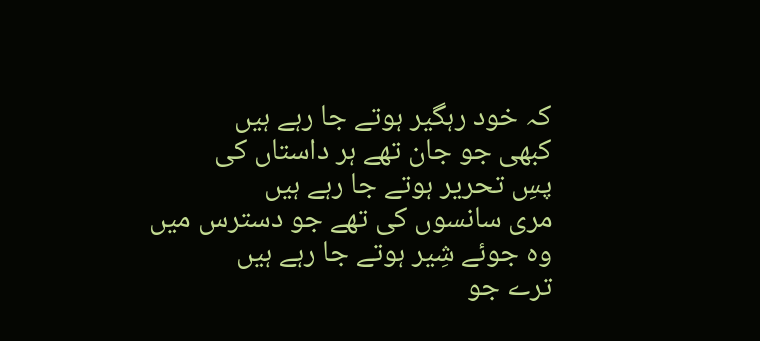کہ خود رہگیر ہوتے جا رہے ہیں
کبھی جو جان تھے ہر داستاں کی
پسِ تحریر ہوتے جا رہے ہیں
مری سانسوں کی تھے جو دسترس میں
وہ جوئے شِیر ہوتے جا رہے ہیں
ترے جو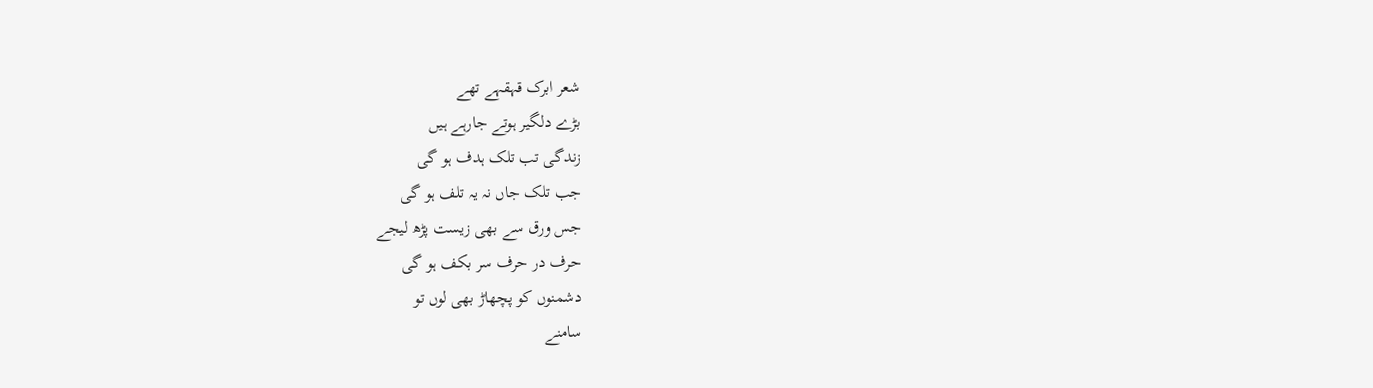شعر ابرک قہقہے تھے
بڑے دلگیر ہوتے جارہے ہیں
زندگی تب تلک ہدف ہو گی
جب تلک جاں نہ یہ تلف ہو گی
جس ورق سے بھی زیست پڑھ لیجے
حرف در حرف سر بکف ہو گی
دشمنوں کو پچھاڑ بھی لوں تو
سامنے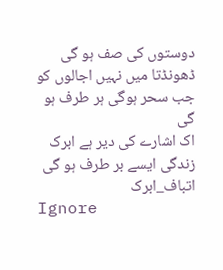دوستوں کی صف ہو گی
ڈھونڈتا میں نہیں اجالوں کو
جب سحر ہوگی ہر طرف ہو گی
اک اشارے کی دیر ہے ابرک
زندگی ایسے بر طرف ہو گی
اتباف_ابرک
Ignore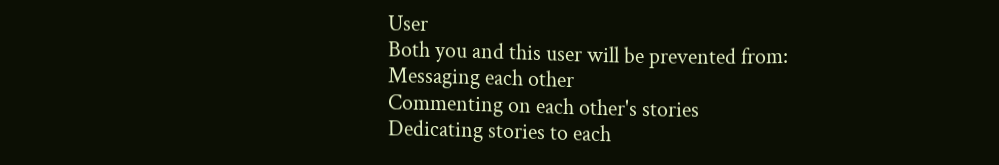User
Both you and this user will be prevented from:
Messaging each other
Commenting on each other's stories
Dedicating stories to each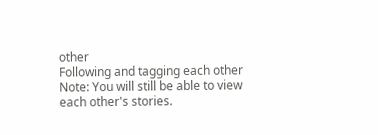other
Following and tagging each other
Note: You will still be able to view each other's stories.